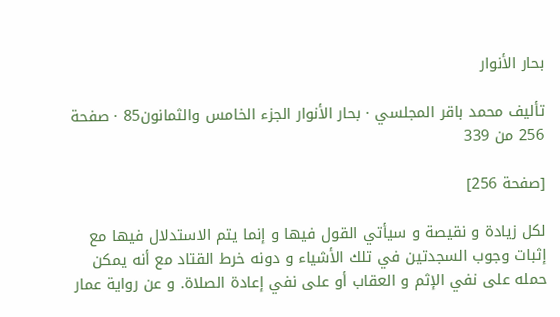بحار الأنوار

تأليف محمد باقر المجلسي · بحار الأنوار الجزء الخامس والثمانون85 · صفحة 256 من 339

[صفحة 256]

لكل زيادة و نقيصة و سيأتي القول فيها و إنما يتم الاستدلال فيها مع إثبات وجوب السجدتين في تلك الأشياء و دونه خرط القتاد مع أنه يمكن حمله على نفي الإثم و العقاب أو على نفي إعادة الصلاة. و عن رواية عمار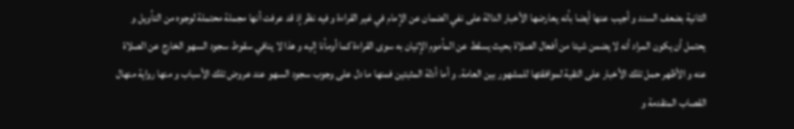الثانية بضعف السند و أجيب عنها أيضا بأنه يعارضها الأخبار الدالة على نفي الضمان عن الإمام في غير القراءة و فيه نظر إذ قد عرفت أنها مجملة محتملة لوجوه من التأويل و يحتمل أن يكون المراد أنه لا يضمن شيئا من أفعال الصلاة بحيث يسقط عن المأموم الإتيان به سوى القراءة كما أومأنا إليه و هذا لا ينافي سقوط سجود السهو الخارج عن الصلاة عنه و الأظهر حمل تلك الأخبار على التقية لموافقتها للمشهور بين العامة. و أما أدلة المثبتين فمنها ما دل على وجوب سجود السهو عند عروض تلك الأسباب و منها رواية منهال القصاب المتقدمة و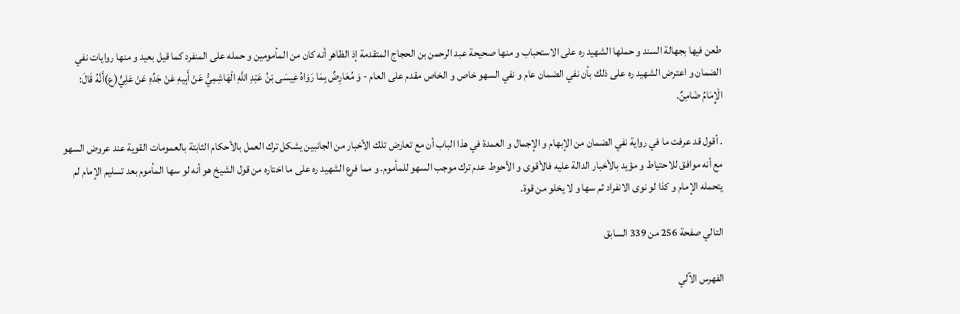طعن فيها بجهالة السند و حملها الشهيد ره على الاستحباب و منها صحيحة عبد الرحمن بن الحجاج المتقدمة إذ الظاهر أنه كان من المأمومين و حمله على المنفرد كما قيل بعيد و منها روايات نفي الضمان و اعترض الشهيد ره على ذلك بأن نفي الضمان عام و نفي السهو خاص و الخاص مقدم على العام - وَ مُعَارِضٌ بِمَا رَوَاهُ عِيسَى بْنُ عَبْدِ اللَّهِ الْهَاشِمِيُّ عَنْ أَبِيهِ عَنْ جَدِّهِ عَنْ عَلِيٍّ(ع)أَنَّهُ قَالَ: الْإِمَامُ ضَامِنٌ.

. أقول قد عرفت ما في رواية نفي الضمان من الإبهام و الإجمال و العمدة في هذا الباب أن مع تعارض تلك الأخبار من الجانبين يشكل ترك العمل بالأحكام الثابتة بالعمومات القوية عند عروض السهو مع أنه موافق للاحتياط و مؤيد بالأخبار الدالة عليه فالأقوى و الأحوط عدم ترك موجب السهو للمأموم. و مما فرع الشهيد ره على ما اختاره من قول الشيخ هو أنه لو سها المأموم بعد تسليم الإمام لم يتحمله الإمام و كذا لو نوى الانفراد ثم سها و لا يخلو من قوة.

التالي صفحة 256 من 339 السابق

الفهرس الآلي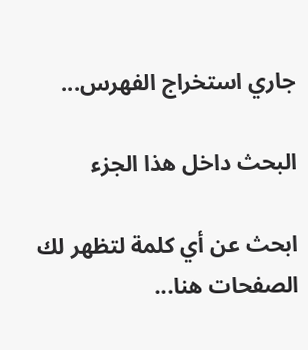جاري استخراج الفهرس...

البحث داخل هذا الجزء

ابحث عن أي كلمة لتظهر لك الصفحات هنا...